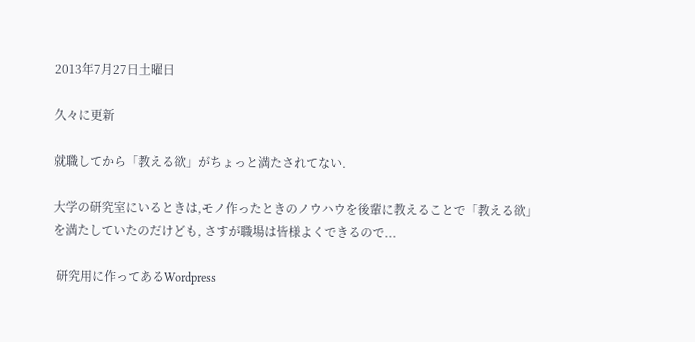2013年7月27日土曜日

久々に更新

就職してから「教える欲」がちょっと満たされてない.

大学の研究室にいるときは,モノ作ったときのノウハウを後輩に教えることで「教える欲」を満たしていたのだけども, さすが職場は皆様よくできるので...

 研究用に作ってあるWordpress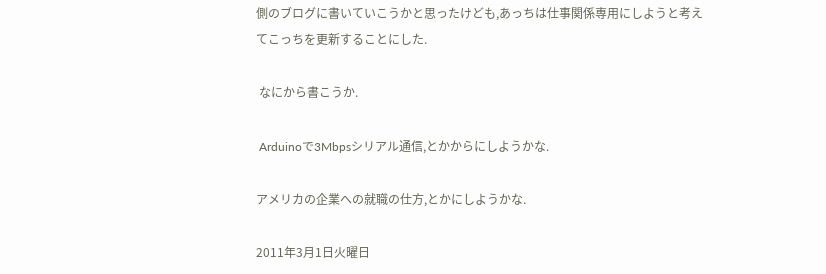側のブログに書いていこうかと思ったけども,あっちは仕事関係専用にしようと考えてこっちを更新することにした.

 なにから書こうか.

 Arduinoで3Mbpsシリアル通信,とかからにしようかな.

アメリカの企業への就職の仕方,とかにしようかな.

2011年3月1日火曜日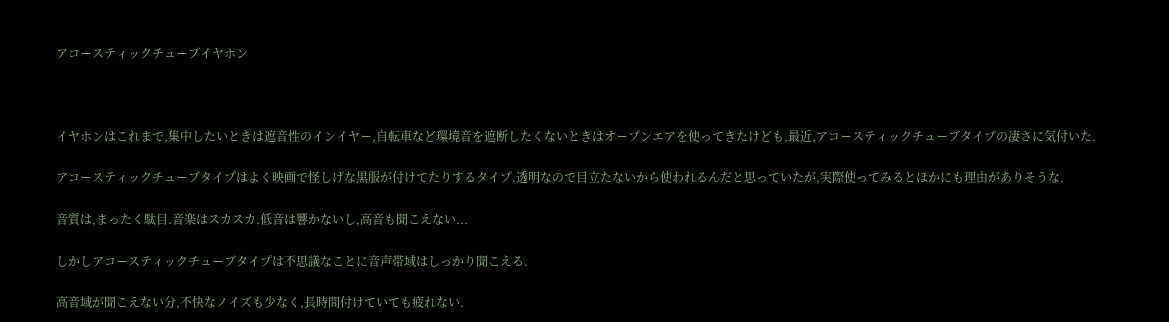アコースティックチューブイヤホン



イヤホンはこれまで,集中したいときは遮音性のインイヤー,自転車など環境音を遮断したくないときはオープンエアを使ってきたけども,最近,アコースティックチューブタイプの凄さに気付いた.

アコースティックチューブタイプはよく映画で怪しげな黒服が付けてたりするタイプ.透明なので目立たないから使われるんだと思っていたが,実際使ってみるとほかにも理由がありそうな.

音質は,まったく駄目.音楽はスカスカ.低音は響かないし,高音も聞こえない...

しかしアコースティックチューブタイプは不思議なことに音声帯域はしっかり聞こえる.

高音域が聞こえない分,不快なノイズも少なく,長時間付けていても疲れない.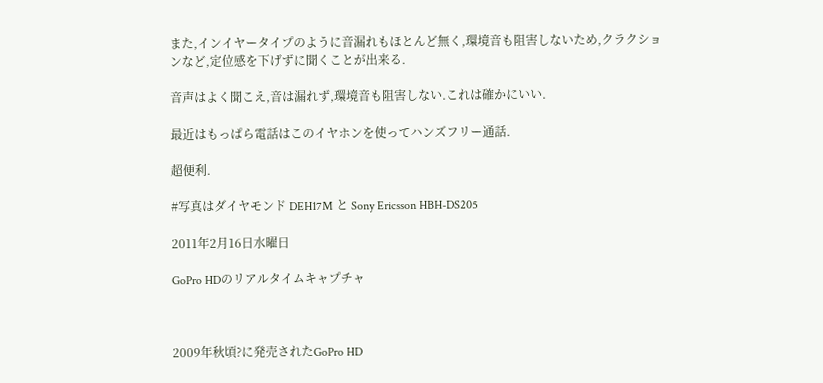また,インイヤータイプのように音漏れもほとんど無く,環境音も阻害しないため,クラクションなど,定位感を下げずに聞くことが出来る.

音声はよく聞こえ,音は漏れず,環境音も阻害しない.これは確かにいい.

最近はもっぱら電話はこのイヤホンを使ってハンズフリー通話.

超便利.

#写真はダイヤモンド DEH17M と Sony Ericsson HBH-DS205

2011年2月16日水曜日

GoPro HDのリアルタイムキャプチャ



2009年秋頃?に発売されたGoPro HD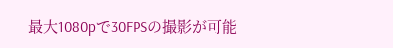最大1080pで30FPSの撮影が可能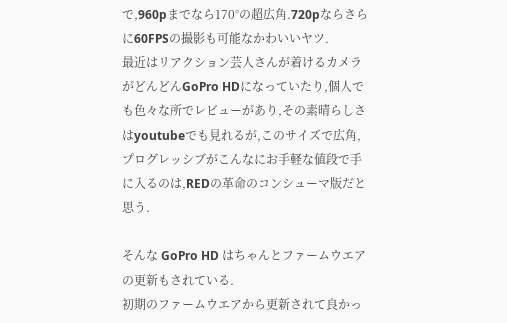で,960pまでなら170°の超広角.720pならさらに60FPSの撮影も可能なかわいいヤツ.
最近はリアクション芸人さんが着けるカメラがどんどんGoPro HDになっていたり,個人でも色々な所でレビューがあり,その素晴らしさはyoutubeでも見れるが,このサイズで広角,プログレッシブがこんなにお手軽な値段で手に入るのは,REDの革命のコンシューマ版だと思う.

そんな GoPro HD はちゃんとファームウエアの更新もされている.
初期のファームウエアから更新されて良かっ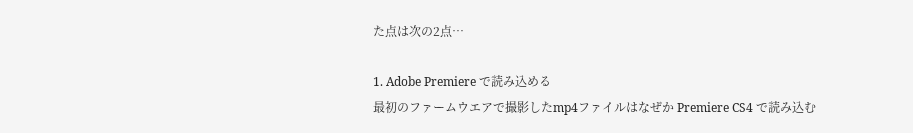た点は次の2点…

1. Adobe Premiere で読み込める
最初のファームウエアで撮影したmp4ファイルはなぜか Premiere CS4 で読み込む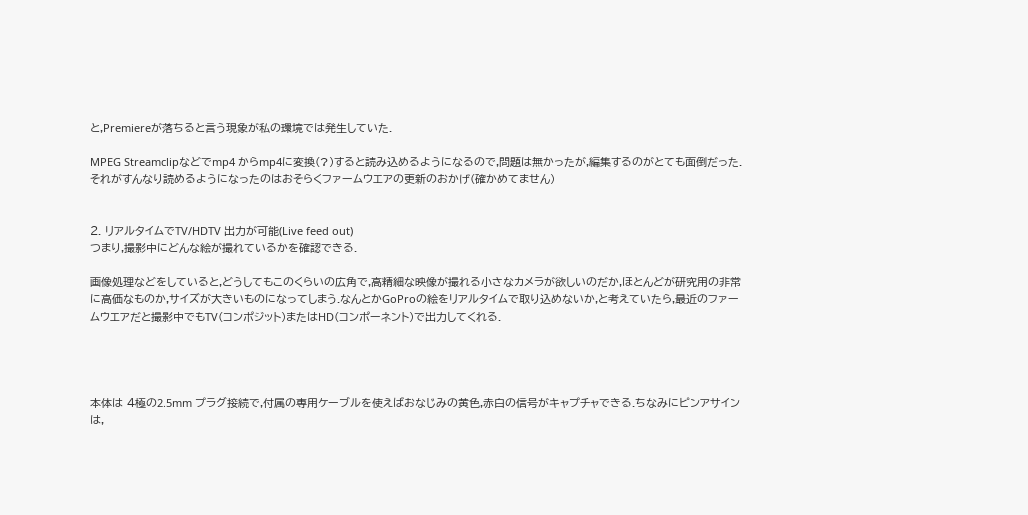と,Premiereが落ちると言う現象が私の環境では発生していた.

MPEG Streamclipなどでmp4 からmp4に変換(?)すると読み込めるようになるので,問題は無かったが,編集するのがとても面倒だった.それがすんなり読めるようになったのはおそらくファームウエアの更新のおかげ(確かめてません)


2. リアルタイムでTV/HDTV 出力が可能(Live feed out)
つまり,撮影中にどんな絵が撮れているかを確認できる.

画像処理などをしていると,どうしてもこのくらいの広角で,高精細な映像が撮れる小さなカメラが欲しいのだか,ほとんどが研究用の非常に高価なものか,サイズが大きいものになってしまう.なんとかGoProの絵をリアルタイムで取り込めないか,と考えていたら,最近のファームウエアだと撮影中でもTV(コンポジット)またはHD(コンポーネント)で出力してくれる.




本体は 4極の2.5mm プラグ接続で,付属の専用ケーブルを使えばおなじみの黄色,赤白の信号がキャプチャできる.ちなみにピンアサインは,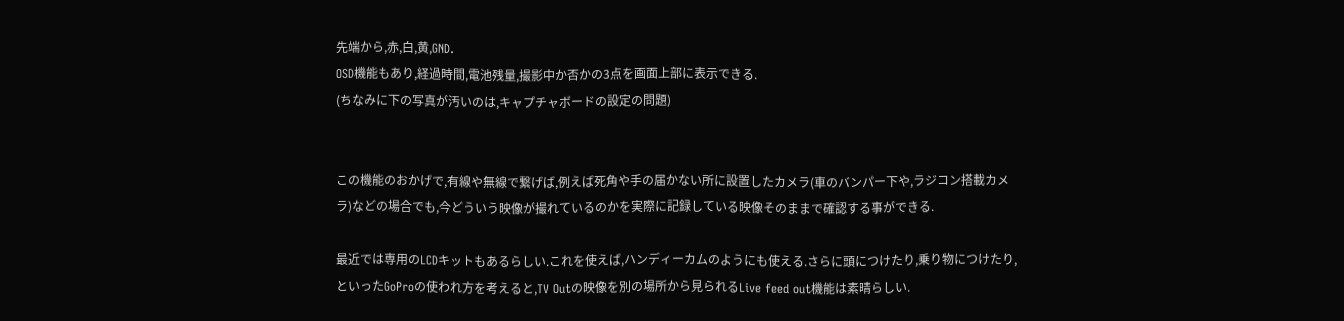先端から,赤,白,黄,GND.
OSD機能もあり,経過時間,電池残量,撮影中か否かの3点を画面上部に表示できる.
(ちなみに下の写真が汚いのは,キャプチャボードの設定の問題)


この機能のおかげで,有線や無線で繋げば,例えば死角や手の届かない所に設置したカメラ(車のバンパー下や,ラジコン搭載カメラ)などの場合でも,今どういう映像が撮れているのかを実際に記録している映像そのままで確認する事ができる.

最近では専用のLCDキットもあるらしい.これを使えば,ハンディーカムのようにも使える.さらに頭につけたり,乗り物につけたり,といったGoProの使われ方を考えると,TV Outの映像を別の場所から見られるLive feed out機能は素晴らしい.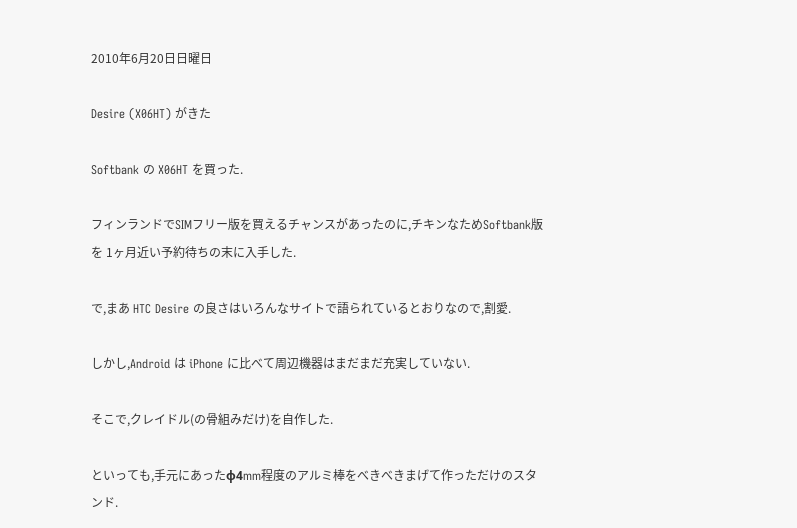2010年6月20日日曜日

Desire (X06HT) がきた

Softbank の X06HT を買った.

フィンランドでSIMフリー版を買えるチャンスがあったのに,チキンなためSoftbank版を 1ヶ月近い予約待ちの末に入手した.

で,まあ HTC Desire の良さはいろんなサイトで語られているとおりなので,割愛.

しかし,Android は iPhone に比べて周辺機器はまだまだ充実していない.

そこで,クレイドル(の骨組みだけ)を自作した.

といっても,手元にあったφ4mm程度のアルミ棒をべきべきまげて作っただけのスタンド.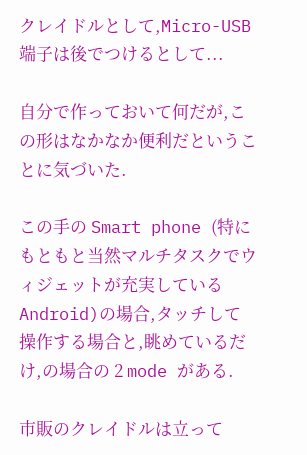クレイドルとして,Micro-USB端子は後でつけるとして...

自分で作っておいて何だが,この形はなかなか便利だということに気づいた.

この手の Smart phone (特にもともと当然マルチタスクでウィジェットが充実しているAndroid)の場合,タッチして操作する場合と,眺めているだけ,の場合の 2 mode がある.

市販のクレイドルは立って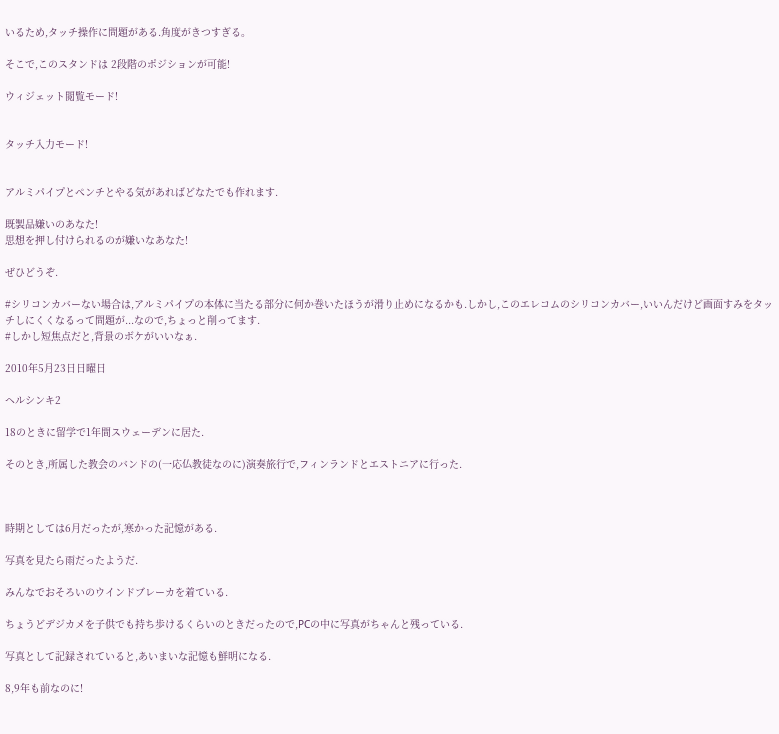いるため,タッチ操作に問題がある.角度がきつすぎる。

そこで,このスタンドは 2段階のポジションが可能!

ウィジェット閲覧モード!


タッチ入力モード!


アルミパイプとペンチとやる気があればどなたでも作れます.

既製品嫌いのあなた!
思想を押し付けられるのが嫌いなあなた!

ぜひどうぞ.

#シリコンカバーない場合は,アルミパイプの本体に当たる部分に何か巻いたほうが滑り止めになるかも.しかし,このエレコムのシリコンカバー,いいんだけど画面すみをタッチしにくくなるって問題が...なので,ちょっと削ってます.
#しかし短焦点だと,背景のボケがいいなぁ.

2010年5月23日日曜日

ヘルシンキ2

18のときに留学で1年間スウェーデンに居た.

そのとき,所属した教会のバンドの(一応仏教徒なのに)演奏旅行で,フィンランドとエストニアに行った.



時期としては6月だったが,寒かった記憶がある.

写真を見たら雨だったようだ.

みんなでおそろいのウインドブレーカを着ている.

ちょうどデジカメを子供でも持ち歩けるくらいのときだったので,PCの中に写真がちゃんと残っている.

写真として記録されていると,あいまいな記憶も鮮明になる.

8,9年も前なのに!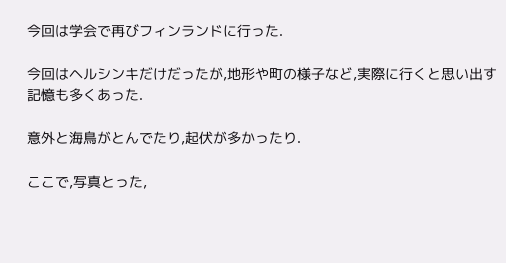今回は学会で再びフィンランドに行った.

今回はヘルシンキだけだったが,地形や町の様子など,実際に行くと思い出す記憶も多くあった.

意外と海鳥がとんでたり,起伏が多かったり.

ここで,写真とった,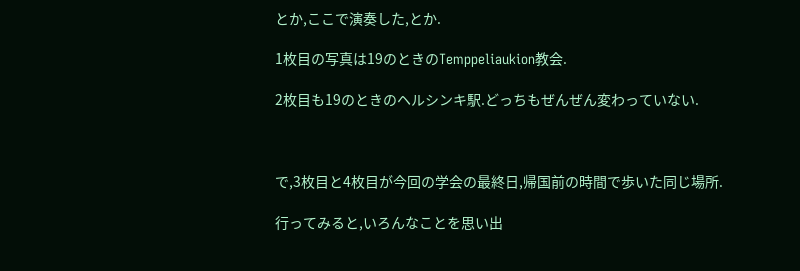とか,ここで演奏した,とか.

1枚目の写真は19のときのTemppeliaukion教会.

2枚目も19のときのヘルシンキ駅.どっちもぜんぜん変わっていない.



で,3枚目と4枚目が今回の学会の最終日,帰国前の時間で歩いた同じ場所.

行ってみると,いろんなことを思い出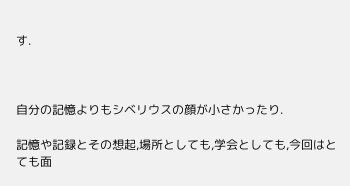す.



自分の記憶よりもシベリウスの顔が小さかったり.

記憶や記録とその想起,場所としても,学会としても,今回はとても面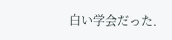白い学会だった.